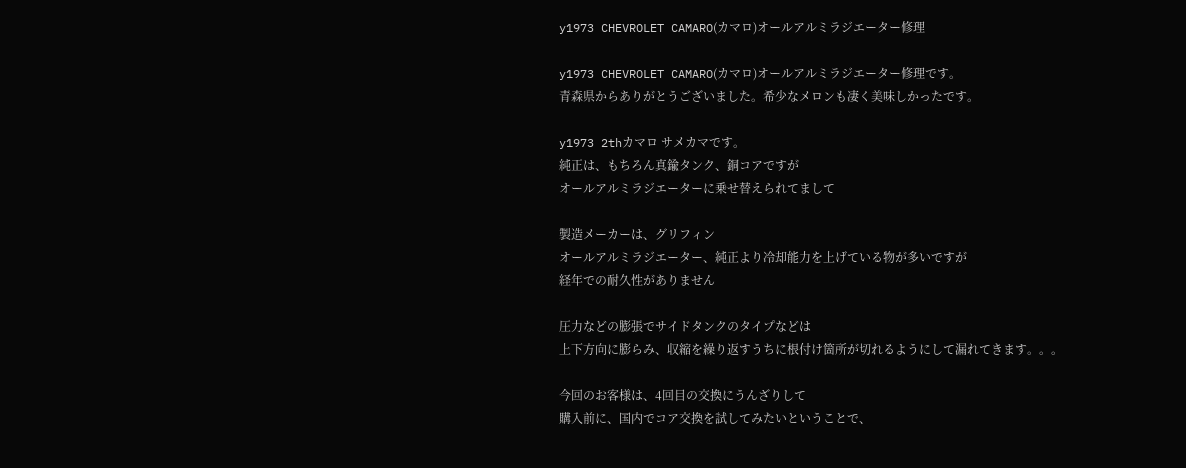y1973 CHEVROLET CAMARO(カマロ)オールアルミラジエーター修理

y1973 CHEVROLET CAMARO(カマロ)オールアルミラジエーター修理です。
青森県からありがとうございました。希少なメロンも凄く美味しかったです。

y1973 2thカマロ サメカマです。
純正は、もちろん真鍮タンク、銅コアですが
オールアルミラジエーターに乗せ替えられてまして

製造メーカーは、グリフィン
オールアルミラジエーター、純正より冷却能力を上げている物が多いですが
経年での耐久性がありません

圧力などの膨張でサイドタンクのタイプなどは
上下方向に膨らみ、収縮を繰り返すうちに根付け箇所が切れるようにして漏れてきます。。。

今回のお客様は、4回目の交換にうんざりして
購入前に、国内でコア交換を試してみたいということで、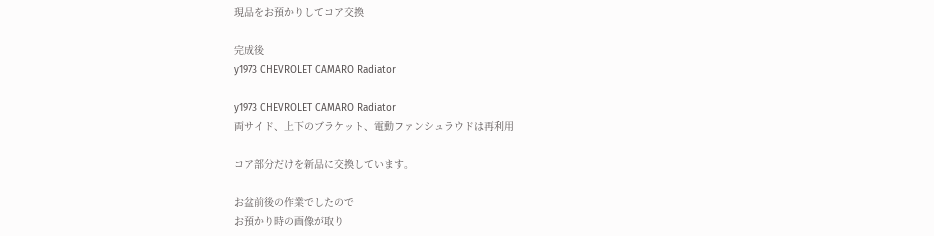現品をお預かりしてコア交換

完成後
y1973 CHEVROLET CAMARO Radiator

y1973 CHEVROLET CAMARO Radiator
両サイド、上下のブラケット、電動ファンシュラウドは再利用

コア部分だけを新品に交換しています。

お盆前後の作業でしたので
お預かり時の画像が取り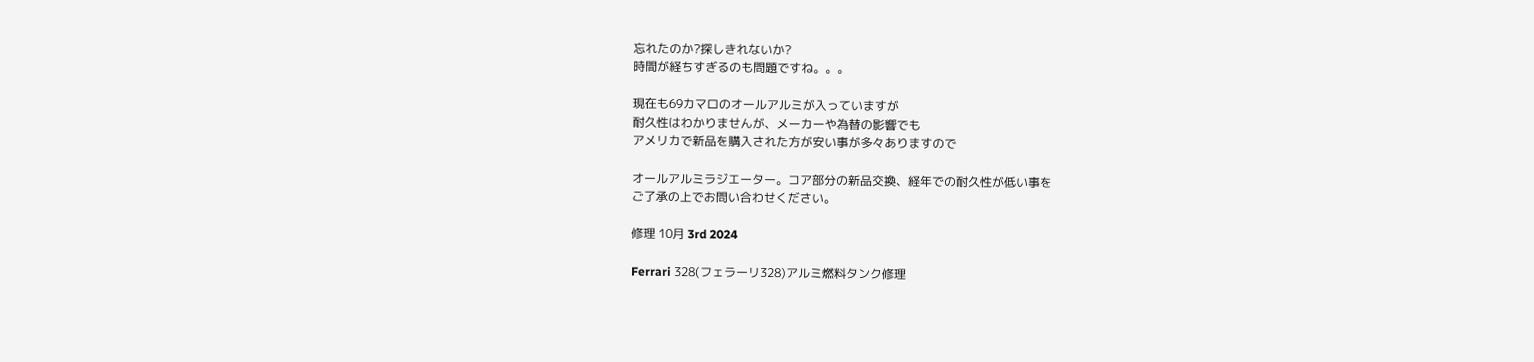忘れたのか?探しきれないか?
時間が経ちすぎるのも問題ですね。。。

現在も69カマロのオールアルミが入っていますが
耐久性はわかりませんが、メーカーや為替の影響でも
アメリカで新品を購入された方が安い事が多々ありますので

オールアルミラジエーター。コア部分の新品交換、経年での耐久性が低い事を
ご了承の上でお問い合わせください。

修理 10月 3rd 2024

Ferrari 328(フェラーリ328)アルミ燃料タンク修理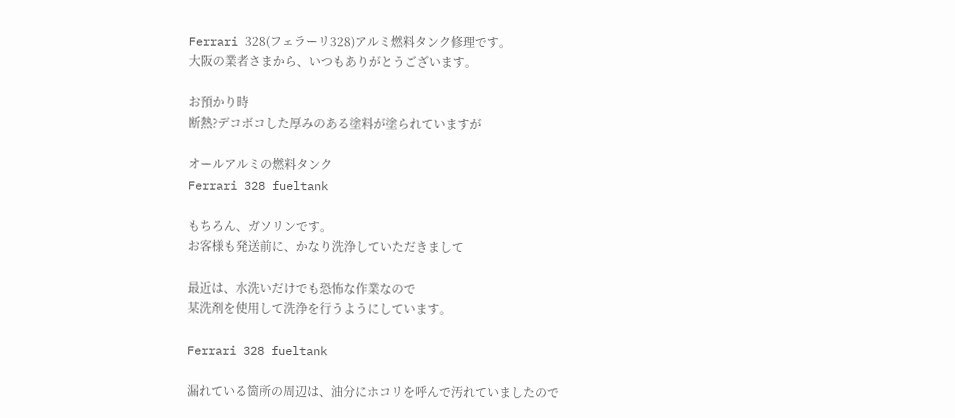Ferrari 328(フェラーリ328)アルミ燃料タンク修理です。
大阪の業者さまから、いつもありがとうございます。

お預かり時
断熱?デコボコした厚みのある塗料が塗られていますが

オールアルミの燃料タンク
Ferrari 328 fueltank

もちろん、ガソリンです。
お客様も発送前に、かなり洗浄していただきまして

最近は、水洗いだけでも恐怖な作業なので
某洗剤を使用して洗浄を行うようにしています。

Ferrari 328 fueltank

漏れている箇所の周辺は、油分にホコリを呼んで汚れていましたので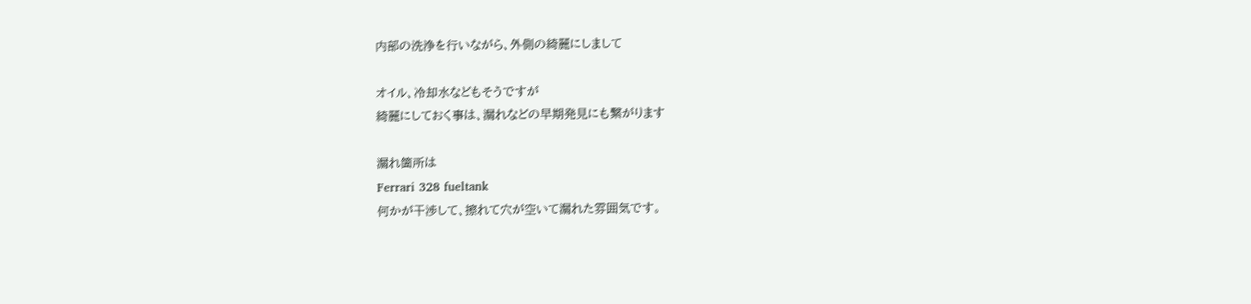内部の洗浄を行いながら、外側の綺麗にしまして

オイル、冷却水などもそうですが
綺麗にしておく事は、漏れなどの早期発見にも繋がります

漏れ箇所は
Ferrari 328 fueltank
何かが干渉して、擦れて穴が空いて漏れた雰囲気です。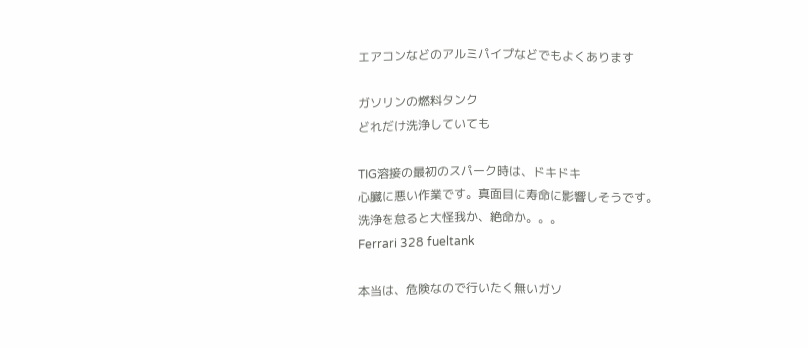エアコンなどのアルミパイプなどでもよくあります

ガソリンの燃料タンク
どれだけ洗浄していても

TIG溶接の最初のスパーク時は、ドキドキ
心臓に悪い作業です。真面目に寿命に影響しそうです。
洗浄を怠ると大怪我か、絶命か。。。
Ferrari 328 fueltank

本当は、危険なので行いたく無いガソ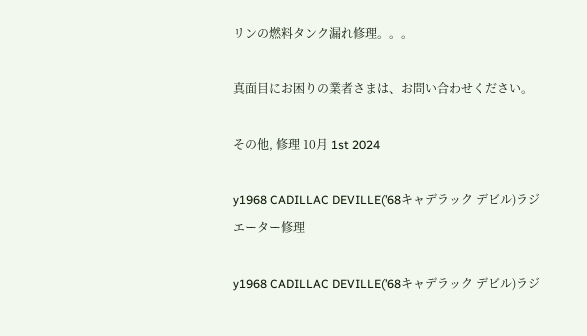リンの燃料タンク漏れ修理。。。

真面目にお困りの業者さまは、お問い合わせください。

その他, 修理 10月 1st 2024

y1968 CADILLAC DEVILLE(’68キャデラック デビル)ラジエーター修理

y1968 CADILLAC DEVILLE(’68キャデラック デビル)ラジ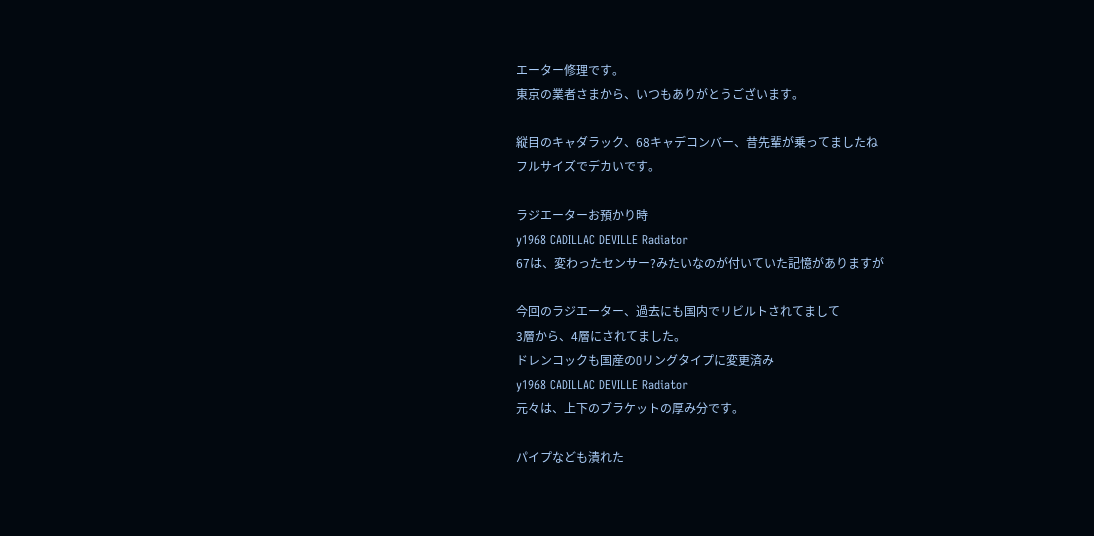エーター修理です。
東京の業者さまから、いつもありがとうございます。

縦目のキャダラック、68キャデコンバー、昔先輩が乗ってましたね
フルサイズでデカいです。

ラジエーターお預かり時
y1968 CADILLAC DEVILLE Radiator
67は、変わったセンサー?みたいなのが付いていた記憶がありますが

今回のラジエーター、過去にも国内でリビルトされてまして
3層から、4層にされてました。
ドレンコックも国産のOリングタイプに変更済み
y1968 CADILLAC DEVILLE Radiator
元々は、上下のブラケットの厚み分です。

パイプなども潰れた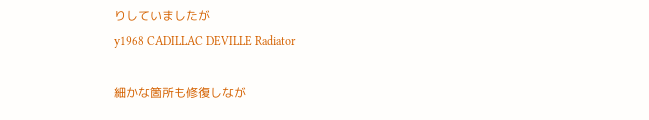りしていましたが
y1968 CADILLAC DEVILLE Radiator

細かな箇所も修復しなが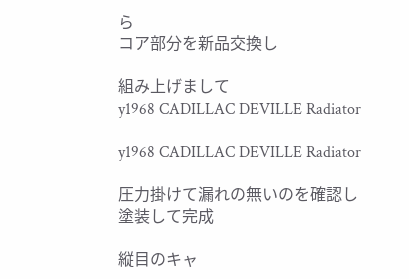ら
コア部分を新品交換し

組み上げまして
y1968 CADILLAC DEVILLE Radiator

y1968 CADILLAC DEVILLE Radiator

圧力掛けて漏れの無いのを確認し
塗装して完成

縦目のキャ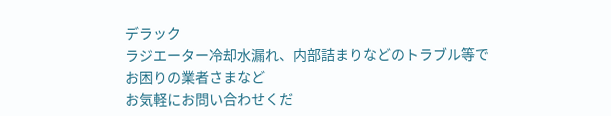デラック
ラジエーター冷却水漏れ、内部詰まりなどのトラブル等で
お困りの業者さまなど
お気軽にお問い合わせくだ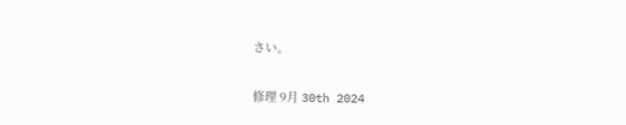さい。

修理 9月 30th 2024